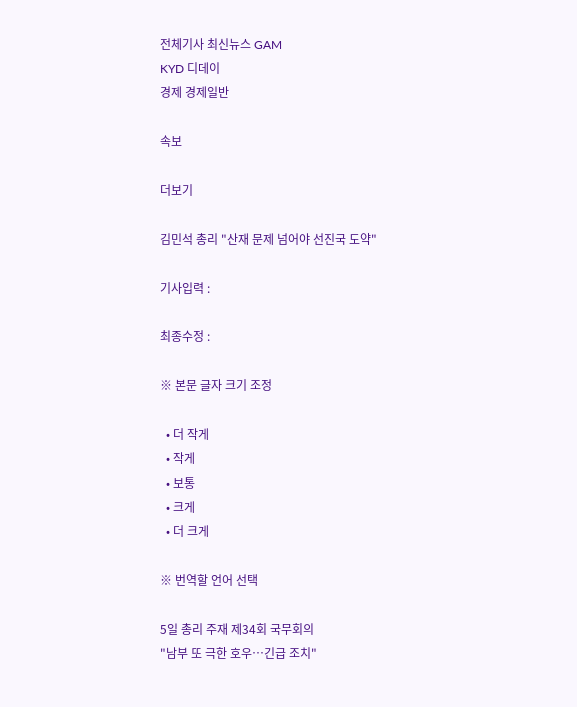전체기사 최신뉴스 GAM
KYD 디데이
경제 경제일반

속보

더보기

김민석 총리 "산재 문제 넘어야 선진국 도약"

기사입력 :

최종수정 :

※ 본문 글자 크기 조정

  • 더 작게
  • 작게
  • 보통
  • 크게
  • 더 크게

※ 번역할 언어 선택

5일 총리 주재 제34회 국무회의
"남부 또 극한 호우…긴급 조치"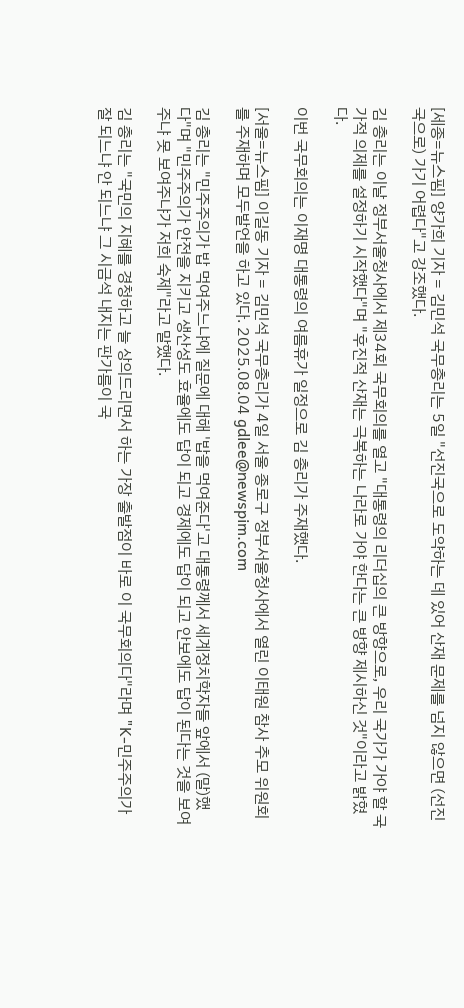[세종=뉴스핌] 양가희 기자 = 김민석 국무총리는 5일 "선진국으로 도약하는 데 있어 산재 문제를 넘지 않으면 (선진국으로) 가기 어렵다"고 강조했다.

김 총리는 이날 정부서울청사에서 제34회 국무회의를 열고 "대통령의 리더십의 큰 방향으로, 우리 국가가 가야 할 국가적 의제를 설정하기 시작했다"며 "후진적 산재는 극복하는 나라로 가야 한다는 큰 방향 제시하신 것"이라고 밝혔다.

이번 국무회의는 이재명 대통령의 여름휴가 일정으로 김 총리가 주재했다.

[서울=뉴스핌] 이길동 기자 = 김민석 국무총리가 4일 서울 종로구 정부서울청사에서 열린 이태원 참사 추모 위원회를 주재하며 모두발언을 하고 있다. 2025.08.04 gdlee@newspim.com

김 총리는 "민주주의가 밥 먹여주느냐에 질문에 대해 '밥을 먹여준다'고 대통령께서 세계정치학자들 앞에서 (말)했다"며 "민주주의가 안전을 지키고 생산성도 효율에도 답이 되고 경제에도 답이 되고 안보에도 답이 된다는 것을 보여주냐 못 보여주냐가 저희 숙제"라고 말했다.

김 총리는 "국민의 지혜를 경청하고 늘 상의드리면서 하는 가장 출발점이 바로 이 국무회의다"라며 "K-민주주의가 잘 되느냐 안 되느냐 그 시금석 내지는 판가름이 국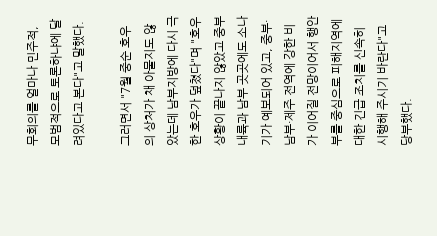무회의를 얼마나 민주적, 모범적으로 토론하냐에 달려있다고 본다"고 말했다.

그러면서 "7월 중순 호우의 상처가 채 아물지도 않았는데 남부지방에 다시 극한 호우가 덮쳤다"며 "호우 상황이 끝나지 않았고 중부 내륙과 남부 곳곳에도 소나기가 예보되어 있고, 중부·남부·제주 전역에 강한 비가 이어질 전망이어서 행안부를 중심으로 피해지역에 대한 긴급 조치를 신속히 시행해 주시기 바란다"고 당부했다.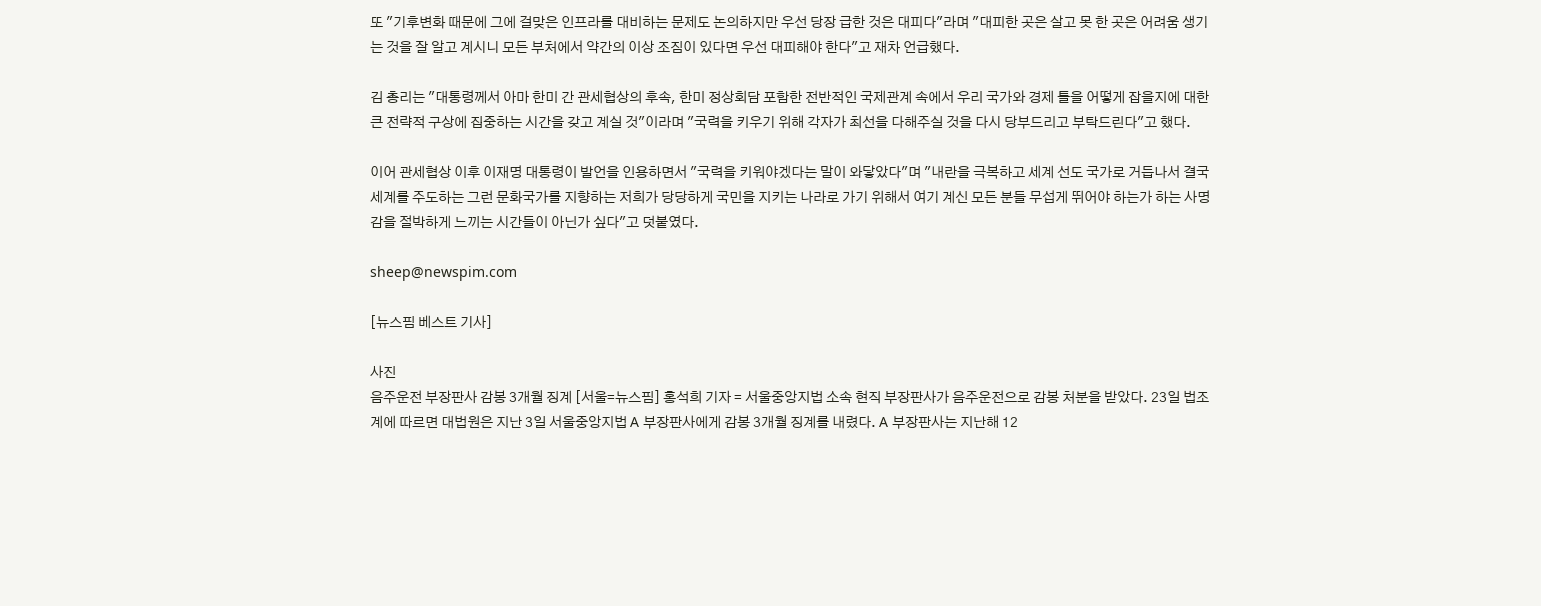또 "기후변화 때문에 그에 걸맞은 인프라를 대비하는 문제도 논의하지만 우선 당장 급한 것은 대피다"라며 "대피한 곳은 살고 못 한 곳은 어려움 생기는 것을 잘 알고 계시니 모든 부처에서 약간의 이상 조짐이 있다면 우선 대피해야 한다"고 재차 언급했다.

김 총리는 "대통령께서 아마 한미 간 관세협상의 후속, 한미 정상회담 포함한 전반적인 국제관계 속에서 우리 국가와 경제 틀을 어떻게 잡을지에 대한 큰 전략적 구상에 집중하는 시간을 갖고 계실 것"이라며 "국력을 키우기 위해 각자가 최선을 다해주실 것을 다시 당부드리고 부탁드린다"고 했다.

이어 관세협상 이후 이재명 대통령이 발언을 인용하면서 "국력을 키워야겠다는 말이 와닿았다"며 "내란을 극복하고 세계 선도 국가로 거듭나서 결국 세계를 주도하는 그런 문화국가를 지향하는 저희가 당당하게 국민을 지키는 나라로 가기 위해서 여기 계신 모든 분들 무섭게 뛰어야 하는가 하는 사명감을 절박하게 느끼는 시간들이 아닌가 싶다"고 덧붙였다.

sheep@newspim.com

[뉴스핌 베스트 기사]

사진
음주운전 부장판사 감봉 3개월 징계 [서울=뉴스핌] 홍석희 기자 = 서울중앙지법 소속 현직 부장판사가 음주운전으로 감봉 처분을 받았다. 23일 법조계에 따르면 대법원은 지난 3일 서울중앙지법 A 부장판사에게 감봉 3개월 징계를 내렸다. A 부장판사는 지난해 12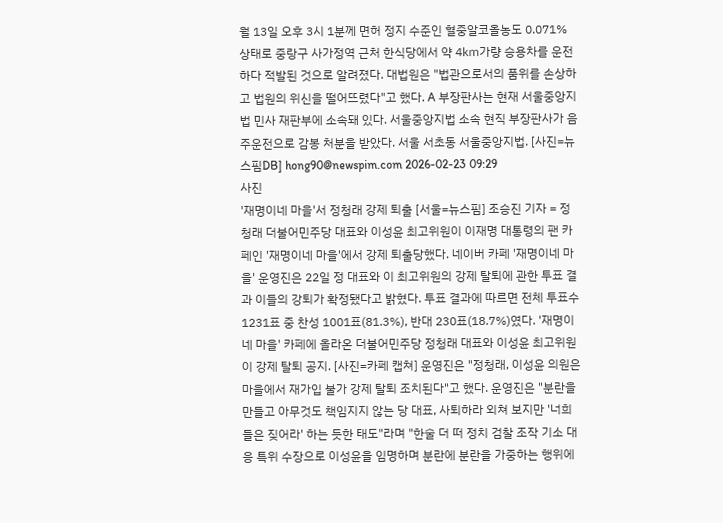월 13일 오후 3시 1분께 면허 정지 수준인 혈중알코올농도 0.071% 상태로 중랑구 사가정역 근처 한식당에서 약 4㎞가량 승용차를 운전하다 적발된 것으로 알려졌다. 대법원은 "법관으로서의 품위를 손상하고 법원의 위신을 떨어뜨렸다"고 했다. A 부장판사는 현재 서울중앙지법 민사 재판부에 소속돼 있다. 서울중앙지법 소속 현직 부장판사가 음주운전으로 감봉 처분을 받았다. 서울 서초동 서울중앙지법. [사진=뉴스핌DB] hong90@newspim.com 2026-02-23 09:29
사진
'재명이네 마을'서 정청래 강제 퇴출 [서울=뉴스핌] 조승진 기자 = 정청래 더불어민주당 대표와 이성윤 최고위원이 이재명 대통령의 팬 카페인 '재명이네 마을'에서 강제 퇴출당했다. 네이버 카페 '재명이네 마을' 운영진은 22일 정 대표와 이 최고위원의 강제 탈퇴에 관한 투표 결과 이들의 강퇴가 확정됐다고 밝혔다. 투표 결과에 따르면 전체 투표수 1231표 중 찬성 1001표(81.3%), 반대 230표(18.7%)였다. '재명이네 마을' 카페에 올라온 더불어민주당 정청래 대표와 이성윤 최고위원이 강제 탈퇴 공지. [사진=카페 캡쳐] 운영진은 "정청래, 이성윤 의원은 마을에서 재가입 불가 강제 탈퇴 조치된다"고 했다. 운영진은 "분란을 만들고 아무것도 책임지지 않는 당 대표, 사퇴하라 외쳐 보지만 '너희들은 짖어라' 하는 듯한 태도"라며 "한술 더 떠 정치 검찰 조작 기소 대응 특위 수장으로 이성윤을 임명하며 분란에 분란을 가중하는 행위에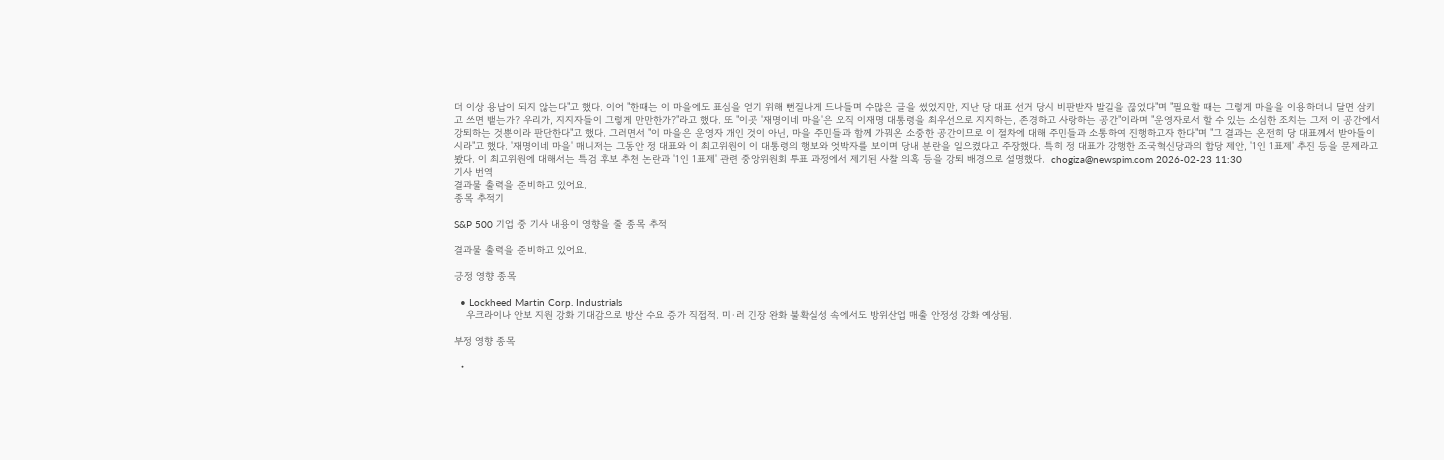더 이상 용납이 되지 않는다"고 했다. 이어 "한때는 이 마을에도 표심을 얻기 위해 뻔질나게 드나들며 수많은 글을 썼었지만, 지난 당 대표 선거 당시 비판받자 발길을 끊었다"며 "필요할 때는 그렇게 마을을 이용하더니 달면 삼키고 쓰면 뱉는가? 우리가, 지지자들이 그렇게 만만한가?"라고 했다. 또 "이곳 '재명이네 마을'은 오직 이재명 대통령을 최우선으로 지지하는, 존경하고 사랑하는 공간"이라며 "운영자로서 할 수 있는 소심한 조치는 그저 이 공간에서 강퇴하는 것뿐이라 판단한다"고 했다. 그러면서 "이 마을은 운영자 개인 것이 아닌, 마을 주민들과 함께 가꿔온 소중한 공간이므로 이 절차에 대해 주민들과 소통하여 진행하고자 한다"며 "그 결과는 온전히 당 대표께서 받아들이시라"고 했다. '재명이네 마을' 매니저는 그동안 정 대표와 이 최고위원이 이 대통령의 행보와 엇박자를 보이며 당내 분란을 일으켰다고 주장했다. 특히 정 대표가 강행한 조국혁신당과의 합당 제안, '1인 1표제' 추진 등을 문제라고 봤다. 이 최고위원에 대해서는 특검 후보 추천 논란과 '1인 1표제' 관련 중앙위원회 투표 과정에서 제기된 사찰 의혹 등을 강퇴 배경으로 설명했다.  chogiza@newspim.com 2026-02-23 11:30
기사 번역
결과물 출력을 준비하고 있어요.
종목 추적기

S&P 500 기업 중 기사 내용이 영향을 줄 종목 추적

결과물 출력을 준비하고 있어요.

긍정 영향 종목

  • Lockheed Martin Corp. Industrials
    우크라이나 안보 지원 강화 기대감으로 방산 수요 증가 직접적. 미·러 긴장 완화 불확실성 속에서도 방위산업 매출 안정성 강화 예상됨.

부정 영향 종목

  •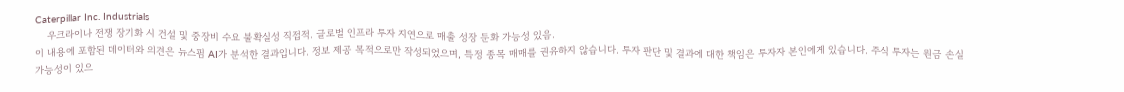Caterpillar Inc. Industrials
    우크라이나 전쟁 장기화 시 건설 및 중장비 수요 불확실성 직접적. 글로벌 인프라 투자 지연으로 매출 성장 둔화 가능성 있음.
이 내용에 포함된 데이터와 의견은 뉴스핌 AI가 분석한 결과입니다. 정보 제공 목적으로만 작성되었으며, 특정 종목 매매를 권유하지 않습니다. 투자 판단 및 결과에 대한 책임은 투자자 본인에게 있습니다. 주식 투자는 원금 손실 가능성이 있으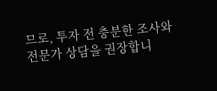므로, 투자 전 충분한 조사와 전문가 상담을 권장합니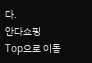다.
안다쇼핑
Top으로 이동